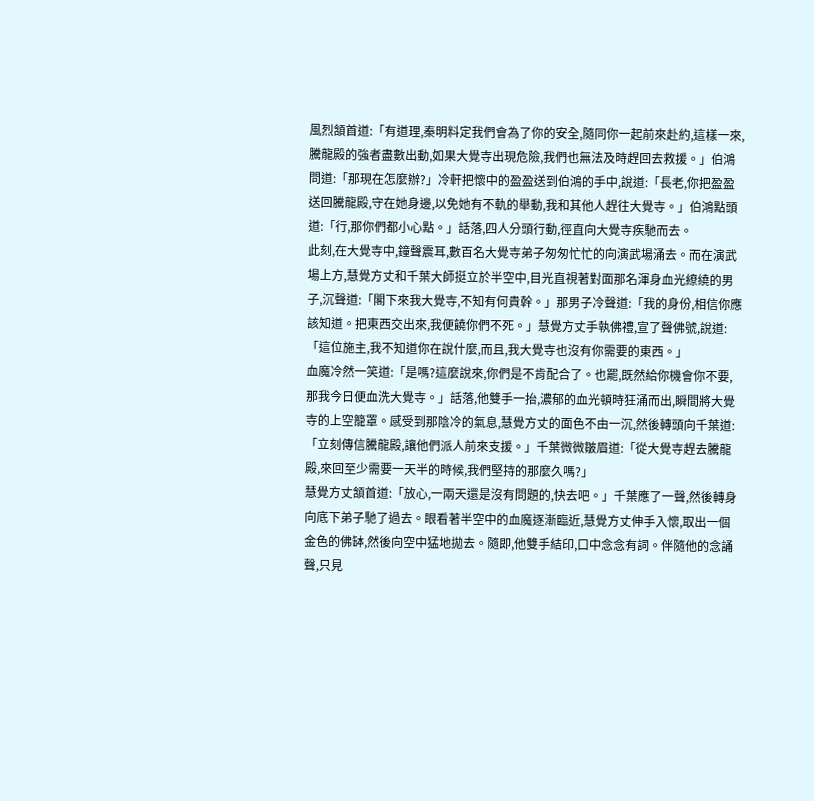風烈頷首道:「有道理,秦明料定我們會為了你的安全,隨同你一起前來赴約,這樣一來,騰龍殿的強者盡數出動,如果大覺寺出現危險,我們也無法及時趕回去救援。」伯鴻問道:「那現在怎麼辦?」冷軒把懷中的盈盈送到伯鴻的手中,說道:「長老,你把盈盈送回騰龍殿,守在她身邊,以免她有不軌的舉動,我和其他人趕往大覺寺。」伯鴻點頭道:「行,那你們都小心點。」話落,四人分頭行動,徑直向大覺寺疾馳而去。
此刻,在大覺寺中,鐘聲震耳,數百名大覺寺弟子匆匆忙忙的向演武場涌去。而在演武場上方,慧覺方丈和千葉大師挺立於半空中,目光直視著對面那名渾身血光繚繞的男子,沉聲道:「閣下來我大覺寺,不知有何貴幹。」那男子冷聲道:「我的身份,相信你應該知道。把東西交出來,我便饒你們不死。」慧覺方丈手執佛禮,宣了聲佛號,說道:「這位施主,我不知道你在說什麼,而且,我大覺寺也沒有你需要的東西。」
血魔冷然一笑道:「是嗎?這麼說來,你們是不肯配合了。也罷,既然給你機會你不要,那我今日便血洗大覺寺。」話落,他雙手一抬,濃郁的血光頓時狂涌而出,瞬間將大覺寺的上空籠罩。感受到那陰冷的氣息,慧覺方丈的面色不由一沉,然後轉頭向千葉道:「立刻傳信騰龍殿,讓他們派人前來支援。」千葉微微皺眉道:「從大覺寺趕去騰龍殿,來回至少需要一天半的時候,我們堅持的那麼久嗎?」
慧覺方丈頷首道:「放心,一兩天還是沒有問題的,快去吧。」千葉應了一聲,然後轉身向底下弟子馳了過去。眼看著半空中的血魔逐漸臨近,慧覺方丈伸手入懷,取出一個金色的佛缽,然後向空中猛地拋去。隨即,他雙手結印,口中念念有詞。伴隨他的念誦聲,只見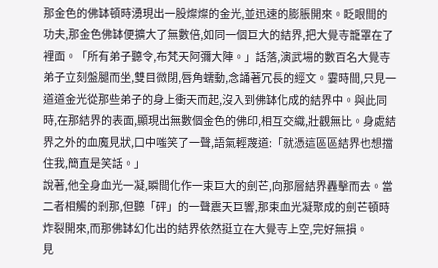那金色的佛缽頓時湧現出一股燦燦的金光,並迅速的膨脹開來。眨眼間的功夫,那金色佛缽便擴大了無數倍,如同一個巨大的結界,把大覺寺籠罩在了裡面。「所有弟子聽令,布梵天阿彌大陣。」話落,演武場的數百名大覺寺弟子立刻盤腿而坐,雙目微閉,唇角蠕動,念誦著冗長的經文。霎時間,只見一道道金光從那些弟子的身上衝天而起,沒入到佛缽化成的結界中。與此同時,在那結界的表面,顯現出無數個金色的佛印,相互交織,壯觀無比。身處結界之外的血魔見狀,口中嗤笑了一聲,語氣輕蔑道:「就憑這區區結界也想擋住我,簡直是笑話。」
說著,他全身血光一凝,瞬間化作一束巨大的劍芒,向那層結界轟擊而去。當二者相觸的剎那,但聽「砰」的一聲震天巨響,那束血光凝聚成的劍芒頓時炸裂開來,而那佛缽幻化出的結界依然挺立在大覺寺上空,完好無損。
見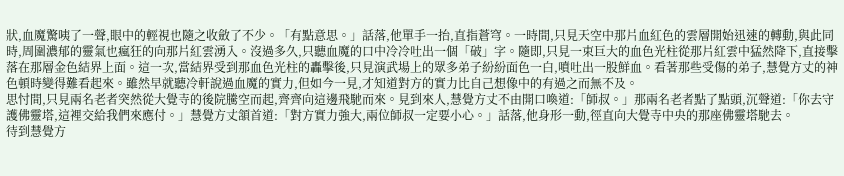狀,血魔驚咦了一聲,眼中的輕視也隨之收斂了不少。「有點意思。」話落,他單手一抬,直指蒼穹。一時間,只見天空中那片血紅色的雲層開始迅速的轉動,與此同時,周圍濃郁的靈氣也瘋狂的向那片紅雲湧入。沒過多久,只聽血魔的口中冷冷吐出一個「破」字。隨即,只見一束巨大的血色光柱從那片紅雲中猛然降下,直接擊落在那層金色結界上面。這一次,當結界受到那血色光柱的轟擊後,只見演武場上的眾多弟子紛紛面色一白,噴吐出一股鮮血。看著那些受傷的弟子,慧覺方丈的神色頓時變得難看起來。雖然早就聽冷軒說過血魔的實力,但如今一見,才知道對方的實力比自己想像中的有過之而無不及。
思忖間,只見兩名老者突然從大覺寺的後院騰空而起,齊齊向這邊飛馳而來。見到來人,慧覺方丈不由開口喚道:「師叔。」那兩名老者點了點頭,沉聲道:「你去守護佛靈塔,這裡交給我們來應付。」慧覺方丈頷首道:「對方實力強大,兩位師叔一定要小心。」話落,他身形一動,徑直向大覺寺中央的那座佛靈塔馳去。
待到慧覺方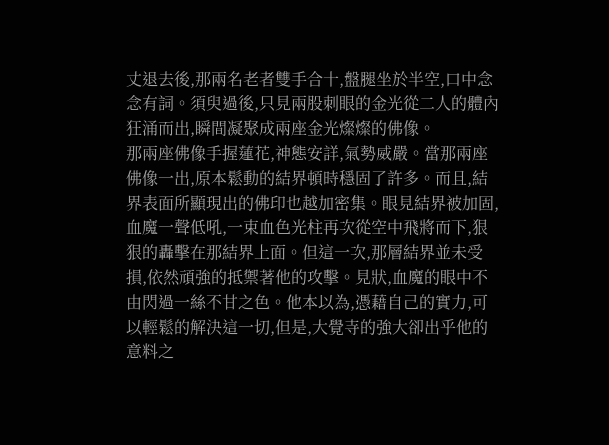丈退去後,那兩名老者雙手合十,盤腿坐於半空,口中念念有詞。須臾過後,只見兩股刺眼的金光從二人的體內狂涌而出,瞬間凝聚成兩座金光燦燦的佛像。
那兩座佛像手握蓮花,神態安詳,氣勢威嚴。當那兩座佛像一出,原本鬆動的結界頓時穩固了許多。而且,結界表面所顯現出的佛印也越加密集。眼見結界被加固,血魔一聲低吼,一束血色光柱再次從空中飛將而下,狠狠的轟擊在那結界上面。但這一次,那層結界並未受損,依然頑強的抵禦著他的攻擊。見狀,血魔的眼中不由閃過一絲不甘之色。他本以為,憑藉自己的實力,可以輕鬆的解決這一切,但是,大覺寺的強大卻出乎他的意料之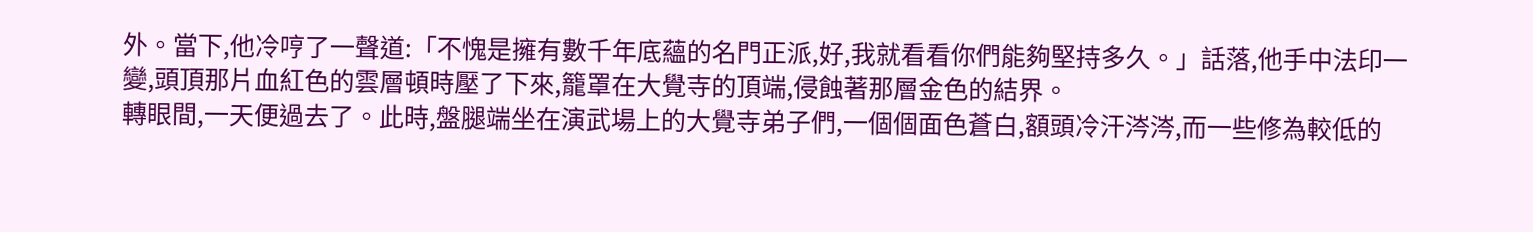外。當下,他冷哼了一聲道:「不愧是擁有數千年底蘊的名門正派,好,我就看看你們能夠堅持多久。」話落,他手中法印一變,頭頂那片血紅色的雲層頓時壓了下來,籠罩在大覺寺的頂端,侵蝕著那層金色的結界。
轉眼間,一天便過去了。此時,盤腿端坐在演武場上的大覺寺弟子們,一個個面色蒼白,額頭冷汗涔涔,而一些修為較低的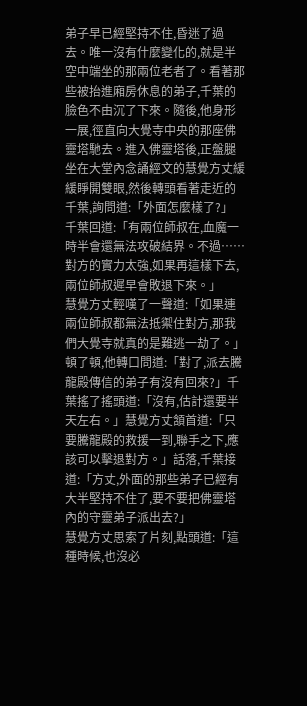弟子早已經堅持不住,昏迷了過去。唯一沒有什麼變化的,就是半空中端坐的那兩位老者了。看著那些被抬進廂房休息的弟子,千葉的臉色不由沉了下來。隨後,他身形一展,徑直向大覺寺中央的那座佛靈塔馳去。進入佛靈塔後,正盤腿坐在大堂內念誦經文的慧覺方丈緩緩睜開雙眼,然後轉頭看著走近的千葉,詢問道:「外面怎麼樣了?」
千葉回道:「有兩位師叔在,血魔一時半會還無法攻破結界。不過……對方的實力太強,如果再這樣下去,兩位師叔遲早會敗退下來。」
慧覺方丈輕嘆了一聲道:「如果連兩位師叔都無法抵禦住對方,那我們大覺寺就真的是難逃一劫了。」頓了頓,他轉口問道:「對了,派去騰龍殿傳信的弟子有沒有回來?」千葉搖了搖頭道:「沒有,估計還要半天左右。」慧覺方丈頷首道:「只要騰龍殿的救援一到,聯手之下,應該可以擊退對方。」話落,千葉接道:「方丈,外面的那些弟子已經有大半堅持不住了,要不要把佛靈塔內的守靈弟子派出去?」
慧覺方丈思索了片刻,點頭道:「這種時候,也沒必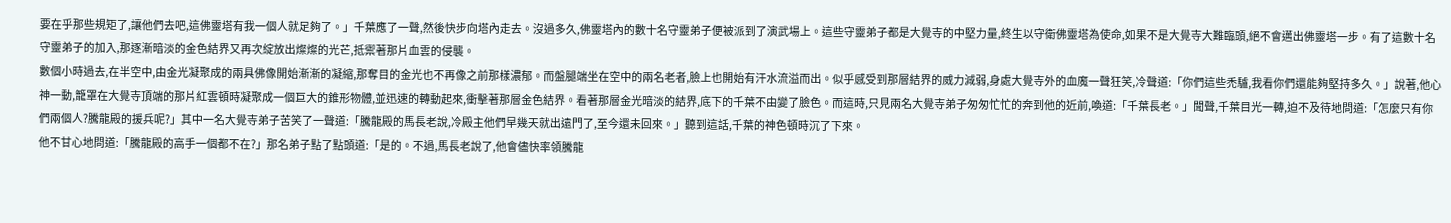要在乎那些規矩了,讓他們去吧,這佛靈塔有我一個人就足夠了。」千葉應了一聲,然後快步向塔內走去。沒過多久,佛靈塔內的數十名守靈弟子便被派到了演武場上。這些守靈弟子都是大覺寺的中堅力量,終生以守衛佛靈塔為使命,如果不是大覺寺大難臨頭,絕不會邁出佛靈塔一步。有了這數十名守靈弟子的加入,那逐漸暗淡的金色結界又再次綻放出燦燦的光芒,抵禦著那片血雲的侵襲。
數個小時過去,在半空中,由金光凝聚成的兩具佛像開始漸漸的凝縮,那奪目的金光也不再像之前那樣濃郁。而盤腿端坐在空中的兩名老者,臉上也開始有汗水流溢而出。似乎感受到那層結界的威力減弱,身處大覺寺外的血魔一聲狂笑,冷聲道:「你們這些禿驢,我看你們還能夠堅持多久。」說著,他心神一動,籠罩在大覺寺頂端的那片紅雲頓時凝聚成一個巨大的錐形物體,並迅速的轉動起來,衝擊著那層金色結界。看著那層金光暗淡的結界,底下的千葉不由變了臉色。而這時,只見兩名大覺寺弟子匆匆忙忙的奔到他的近前,喚道:「千葉長老。」聞聲,千葉目光一轉,迫不及待地問道:「怎麼只有你們兩個人?騰龍殿的援兵呢?」其中一名大覺寺弟子苦笑了一聲道:「騰龍殿的馬長老說,冷殿主他們早幾天就出遠門了,至今還未回來。」聽到這話,千葉的神色頓時沉了下來。
他不甘心地問道:「騰龍殿的高手一個都不在?」那名弟子點了點頭道:「是的。不過,馬長老說了,他會儘快率領騰龍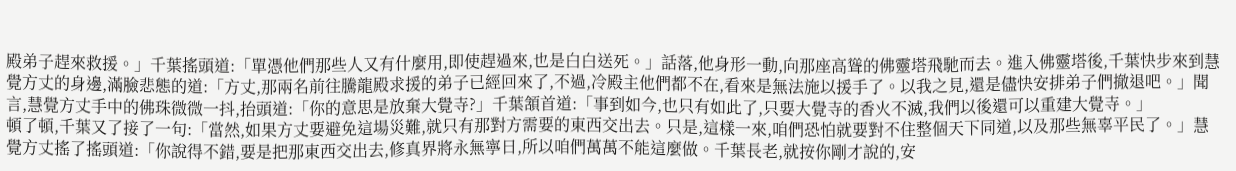殿弟子趕來救援。」千葉搖頭道:「單憑他們那些人又有什麼用,即使趕過來,也是白白送死。」話落,他身形一動,向那座高聳的佛靈塔飛馳而去。進入佛靈塔後,千葉快步來到慧覺方丈的身邊,滿臉悲態的道:「方丈,那兩名前往騰龍殿求援的弟子已經回來了,不過,冷殿主他們都不在,看來是無法施以援手了。以我之見,還是儘快安排弟子們撤退吧。」聞言,慧覺方丈手中的佛珠微微一抖,抬頭道:「你的意思是放棄大覺寺?」千葉頷首道:「事到如今,也只有如此了,只要大覺寺的香火不滅,我們以後還可以重建大覺寺。」
頓了頓,千葉又了接了一句:「當然,如果方丈要避免這場災難,就只有那對方需要的東西交出去。只是,這樣一來,咱們恐怕就要對不住整個天下同道,以及那些無辜平民了。」慧覺方丈搖了搖頭道:「你說得不錯,要是把那東西交出去,修真界將永無寧日,所以咱們萬萬不能這麼做。千葉長老,就按你剛才說的,安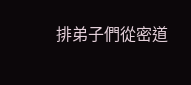排弟子們從密道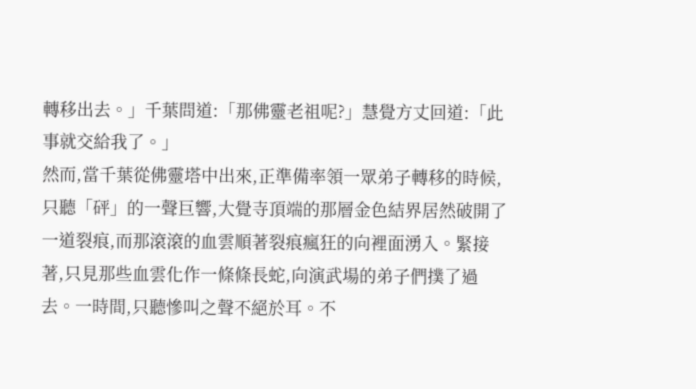轉移出去。」千葉問道:「那佛靈老祖呢?」慧覺方丈回道:「此事就交給我了。」
然而,當千葉從佛靈塔中出來,正準備率領一眾弟子轉移的時候,只聽「砰」的一聲巨響,大覺寺頂端的那層金色結界居然破開了一道裂痕,而那滾滾的血雲順著裂痕瘋狂的向裡面湧入。緊接著,只見那些血雲化作一條條長蛇,向演武場的弟子們撲了過去。一時間,只聽慘叫之聲不絕於耳。不